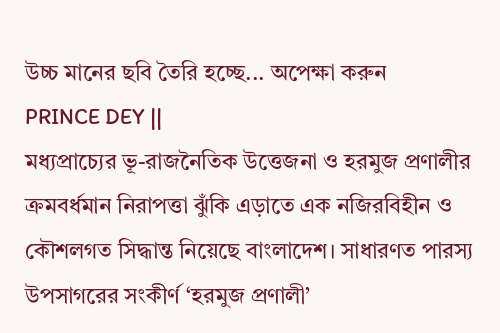উচ্চ মানের ছবি তৈরি হচ্ছে... অপেক্ষা করুন
PRINCE DEY ||
মধ্যপ্রাচ্যের ভূ-রাজনৈতিক উত্তেজনা ও হরমুজ প্রণালীর ক্রমবর্ধমান নিরাপত্তা ঝুঁকি এড়াতে এক নজিরবিহীন ও কৌশলগত সিদ্ধান্ত নিয়েছে বাংলাদেশ। সাধারণত পারস্য উপসাগরের সংকীর্ণ ‘হরমুজ প্রণালী’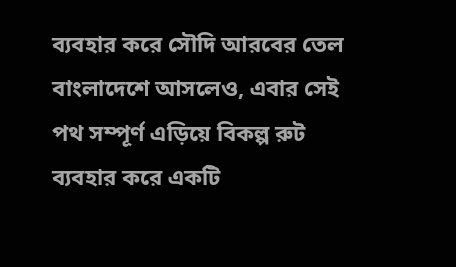ব্যবহার করে সৌদি আরবের তেল বাংলাদেশে আসলেও, এবার সেই পথ সম্পূর্ণ এড়িয়ে বিকল্প রুট ব্যবহার করে একটি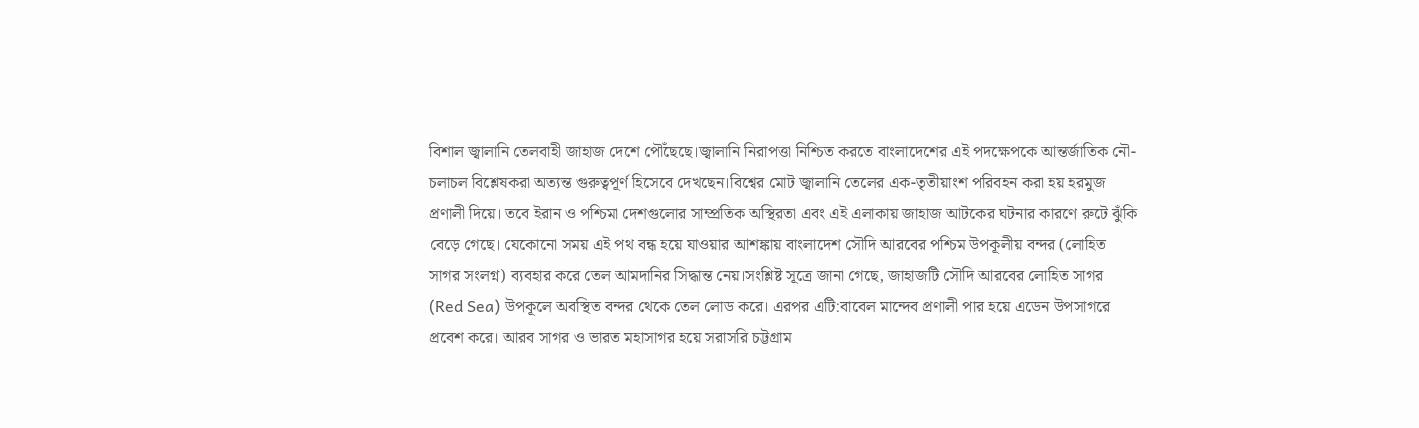বিশাল জ্বালানি তেলবাহী জাহাজ দেশে পৌঁছেছে।জ্বালানি নিরাপত্তা নিশ্চিত করতে বাংলাদেশের এই পদক্ষেপকে আন্তর্জাতিক নৌ-চলাচল বিশ্লেষকরা অত্যন্ত গুরুত্বপূর্ণ হিসেবে দেখছেন।বিশ্বের মোট জ্বালানি তেলের এক-তৃতীয়াংশ পরিবহন করা হয় হরমুজ প্রণালী দিয়ে। তবে ইরান ও পশ্চিমা দেশগুলোর সাম্প্রতিক অস্থিরতা এবং এই এলাকায় জাহাজ আটকের ঘটনার কারণে রুটে ঝুঁকি বেড়ে গেছে। যেকোনো সময় এই পথ বন্ধ হয়ে যাওয়ার আশঙ্কায় বাংলাদেশ সৌদি আরবের পশ্চিম উপকূলীয় বন্দর (লোহিত সাগর সংলগ্ন) ব্যবহার করে তেল আমদানির সিদ্ধান্ত নেয়।সংশ্লিষ্ট সূত্রে জানা গেছে, জাহাজটি সৌদি আরবের লোহিত সাগর (Red Sea) উপকূলে অবস্থিত বন্দর থেকে তেল লোড করে। এরপর এটি:বাবেল মান্দেব প্রণালী পার হয়ে এডেন উপসাগরে প্রবেশ করে। আরব সাগর ও ভারত মহাসাগর হয়ে সরাসরি চট্টগ্রাম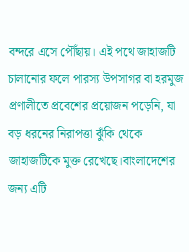বন্দরে এসে পৌঁছায়। এই পথে জাহাজটি চালানোর ফলে পারস্য উপসাগর বা হরমুজ প্রণালীতে প্রবেশের প্রয়োজন পড়েনি, যা বড় ধরনের নিরাপত্তা ঝুঁকি থেকে জাহাজটিকে মুক্ত রেখেছে।বাংলাদেশের জন্য এটি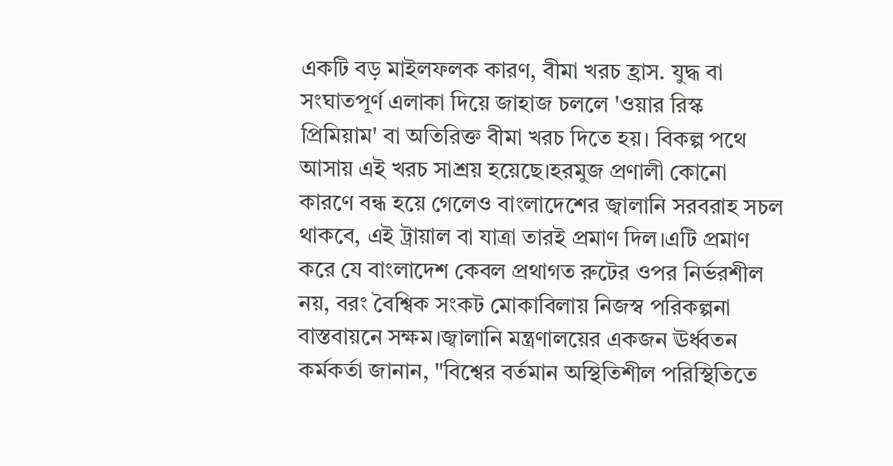একটি বড় মাইলফলক কারণ, বীমা খরচ হ্রাস. যুদ্ধ বা সংঘাতপূর্ণ এলাকা দিয়ে জাহাজ চললে 'ওয়ার রিস্ক প্রিমিয়াম' বা অতিরিক্ত বীমা খরচ দিতে হয়। বিকল্প পথে আসায় এই খরচ সাশ্রয় হয়েছে।হরমুজ প্রণালী কোনো কারণে বন্ধ হয়ে গেলেও বাংলাদেশের জ্বালানি সরবরাহ সচল থাকবে, এই ট্রায়াল বা যাত্রা তারই প্রমাণ দিল।এটি প্রমাণ করে যে বাংলাদেশ কেবল প্রথাগত রুটের ওপর নির্ভরশীল নয়, বরং বৈশ্বিক সংকট মোকাবিলায় নিজস্ব পরিকল্পনা বাস্তবায়নে সক্ষম।জ্বালানি মন্ত্রণালয়ের একজন ঊর্ধ্বতন কর্মকর্তা জানান, "বিশ্বের বর্তমান অস্থিতিশীল পরিস্থিতিতে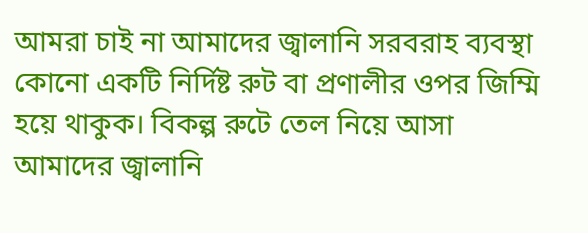আমরা চাই না আমাদের জ্বালানি সরবরাহ ব্যবস্থা কোনো একটি নির্দিষ্ট রুট বা প্রণালীর ওপর জিম্মি হয়ে থাকুক। বিকল্প রুটে তেল নিয়ে আসা আমাদের জ্বালানি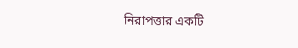নিরাপত্তার একটি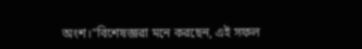অংশ।"বিশেষজ্ঞরা মনে করছেন, এই সফল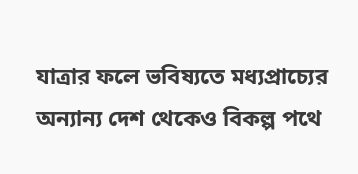যাত্রার ফলে ভবিষ্যতে মধ্যপ্রাচ্যের অন্যান্য দেশ থেকেও বিকল্প পথে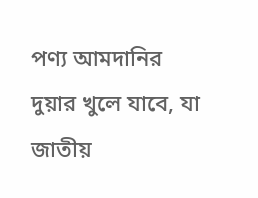পণ্য আমদানির দুয়ার খুলে যাবে, যা জাতীয়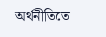অর্থনীতিতে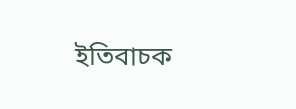ইতিবাচক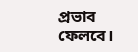প্রভাব ফেলবে।